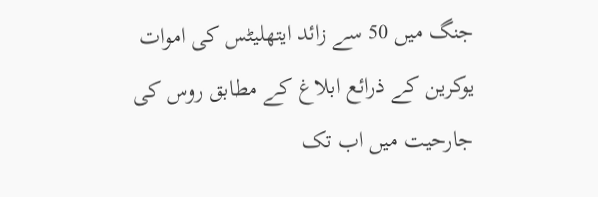جنگ میں 50 سے زائد ایتھلیٹس کی اموات
یوکرین کے ذرائع ابلاغ کے مطابق روس کی جارحیت میں اب تک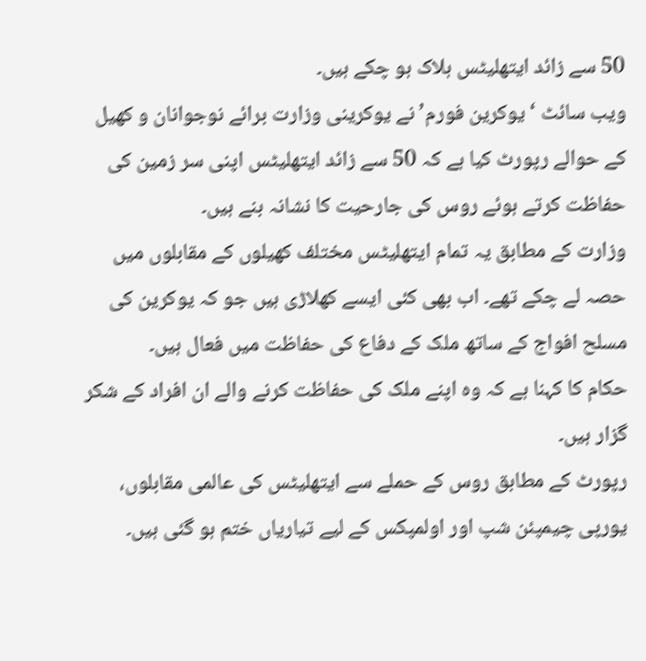50 سے زائد ایتھلیٹس ہلاک ہو چکے ہیں۔
ویب سائٹ ‘یوکرین فورم’ نے یوکرینی وزارت برائے نوجوانان و کھیل کے حوالے رپورٹ کیا ہے کہ 50 سے زائد ایتھلیٹس اپنی سر زمین کی حفاظت کرتے ہوئے روس کی جارحیت کا نشانہ بنے ہیں۔
وزارت کے مطابق یہ تمام ایتھلیٹس مختلف کھیلوں کے مقابلوں میں حصہ لے چکے تھے۔ اب بھی کئی ایسے کھلاڑی ہیں جو کہ یوکرین کی مسلح افواج کے ساتھ ملک کے دفاع کی حفاظت میں فعال ہیں۔
حکام کا کہنا ہے کہ وہ اپنے ملک کی حفاظت کرنے والے ان افراد کے شکر گزار ہیں۔
رپورٹ کے مطابق روس کے حملے سے ایتھلیٹس کی عالمی مقابلوں، یورپی چیمپئن شپ اور اولمپکس کے لیے تیاریاں ختم ہو گئی ہیں۔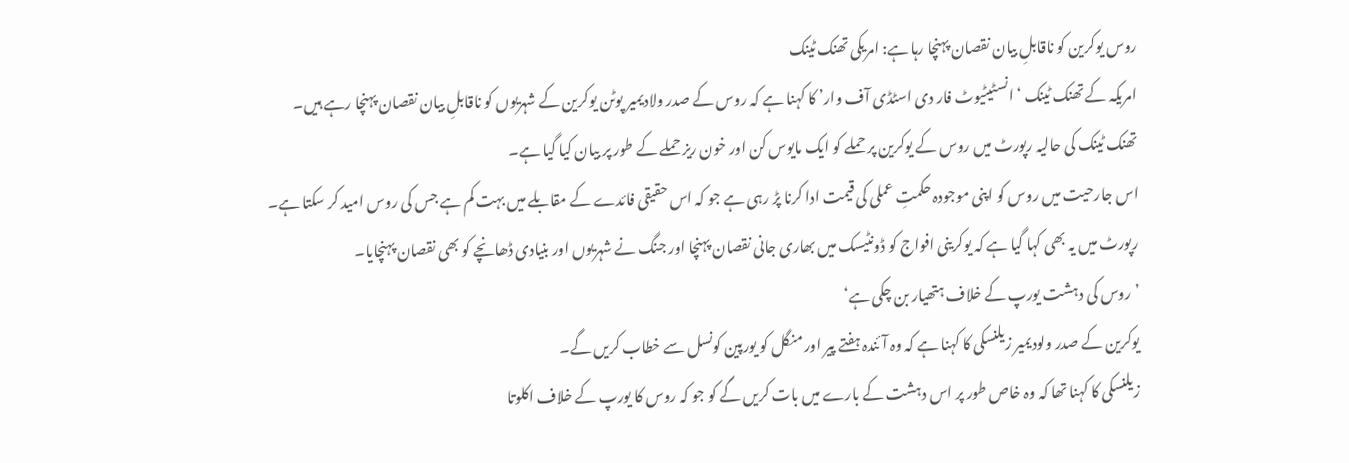روس یوکرین کو ناقابلِ بیان نقصان پہنچا رہا ہے: امریکی تھنک ٹینک
امریکہ کے تھنک ٹینک ‘انسٹیٹیوٹ فار دی اسٹڈی آف وار’ کا کہنا ہے کہ روس کے صدر ولادیمیر پوٹن یوکرین کے شہریوں کو ناقابلِ بیان نقصان پہنچا رہے ہیں۔
تھنک ٹینک کی حالیہ رپورٹ میں روس کے یوکرین پر حملے کو ایک مایوس کن اور خون ریز حملے کے طور پر بیان کیا گیا ہے۔
اس جارحیت میں روس کو اپنی موجودہ حکمتِ عملی کی قیمت ادا کرنا پڑ رہی ہے جو کہ اس حقیقی فائدے کے مقابلے میں بہت کم ہے جس کی روس امید کر سکتا ہے۔
رپورٹ میں یہ بھی کہا گیا ہے کہ یوکرینی افواج کو ڈونٹیسک میں بھاری جانی نقصان پہنچا اور جنگ نے شہریوں اور بنیادی ڈھانچے کو بھی نقصان پہنچایا۔
’روس کی دہشت یورپ کے خلاف ہتھیار بن چکی ہے‘
یوکرین کے صدر ولودیمیر زیلنسکی کا کہنا ہے کہ وہ آئندہ ہفتے پیر اور منگل کو یورپین کونسل سے خطاب کریں گے۔
زیلنسکی کا کہنا تھا کہ وہ خاص طور پر اس دہشت کے بارے میں بات کریں گے کو جو کہ روس کا یورپ کے خلاف اکلوتا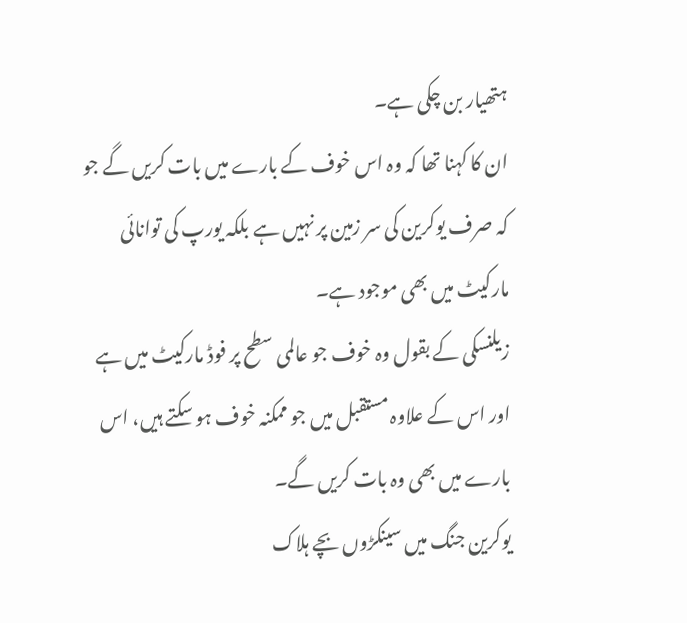ہتھیار بن چکی ہے۔
ان کا کہنا تھا کہ وہ اس خوف کے بارے میں بات کریں گے جو کہ صرف یوکرین کی سر زمین پر نہیں ہے بلکہ یورپ کی توانائی مارکیٹ میں بھی موجود ہے۔
زیلنسکی کے بقول وہ خوف جو عالمی سطح پر فوڈ مارکیٹ میں ہے اور اس کے علاوہ مستقبل میں جو ممکنہ خوف ہو سکتے ہیں، اس بارے میں بھی وہ بات کریں گے۔
یوکرین جنگ میں سینکڑوں بچے ہلاک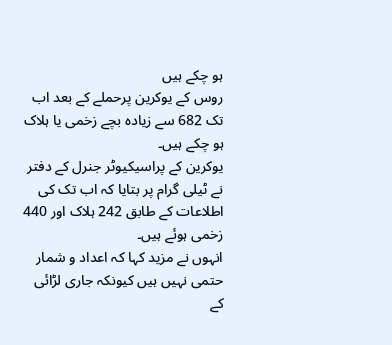ہو چکے ہیں
روس کے یوکرین پرحملے کے بعد اب تک 682 سے زیادہ بچے زخمی یا ہلاک ہو چکے ہیں۔
یوکرین کے پراسیکیوٹر جنرل کے دفتر نے ٹیلی گرام پر بتایا کہ اب تک کی اطلاعات کے طابق 242 ہلاک اور 440 زخمی ہوئے ہیں۔
انہوں نے مزید کہا کہ اعداد و شمار حتمی نہیں ہیں کیونکہ جاری لڑائی کے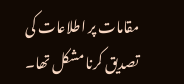مقامات پر اطلاعات کی تصدیق کرنا مشکل تھا۔